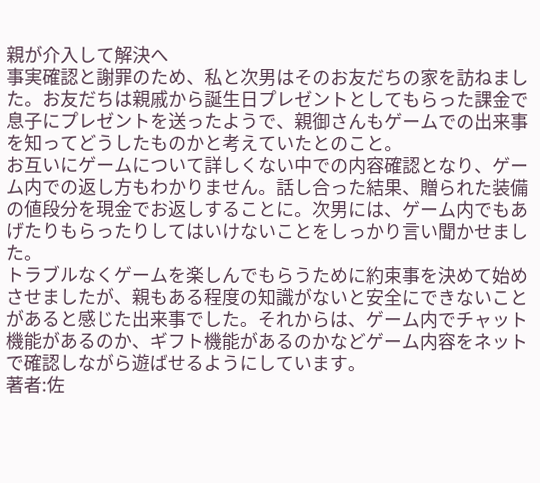親が介入して解決へ
事実確認と謝罪のため、私と次男はそのお友だちの家を訪ねました。お友だちは親戚から誕生日プレゼントとしてもらった課金で息子にプレゼントを送ったようで、親御さんもゲームでの出来事を知ってどうしたものかと考えていたとのこと。
お互いにゲームについて詳しくない中での内容確認となり、ゲーム内での返し方もわかりません。話し合った結果、贈られた装備の値段分を現金でお返しすることに。次男には、ゲーム内でもあげたりもらったりしてはいけないことをしっかり言い聞かせました。
トラブルなくゲームを楽しんでもらうために約束事を決めて始めさせましたが、親もある程度の知識がないと安全にできないことがあると感じた出来事でした。それからは、ゲーム内でチャット機能があるのか、ギフト機能があるのかなどゲーム内容をネットで確認しながら遊ばせるようにしています。
著者:佐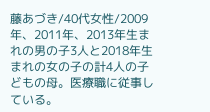藤あづき/40代女性/2009年、2011年、2013年生まれの男の子3人と2018年生まれの女の子の計4人の子どもの母。医療職に従事している。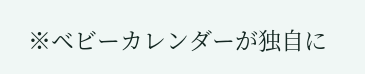※ベビーカレンダーが独自に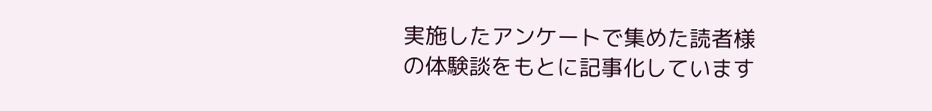実施したアンケートで集めた読者様の体験談をもとに記事化しています